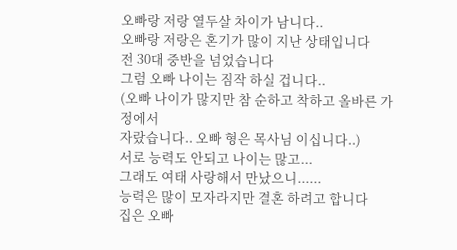오빠랑 저랑 열두살 차이가 남니다..
오빠랑 저랑은 혼기가 많이 지난 상태입니다
전 30대 중반을 넘었습니다
그럼 오빠 나이는 짐작 하실 겁니다..
(오빠 나이가 많지만 참 순하고 착하고 올바른 가정에서
자랐습니다.. 오빠 형은 목사님 이십니다..)
서로 능력도 안되고 나이는 많고...
그래도 여태 사랑해서 만났으니......
능력은 많이 모자라지만 결혼 하려고 합니다
집은 오빠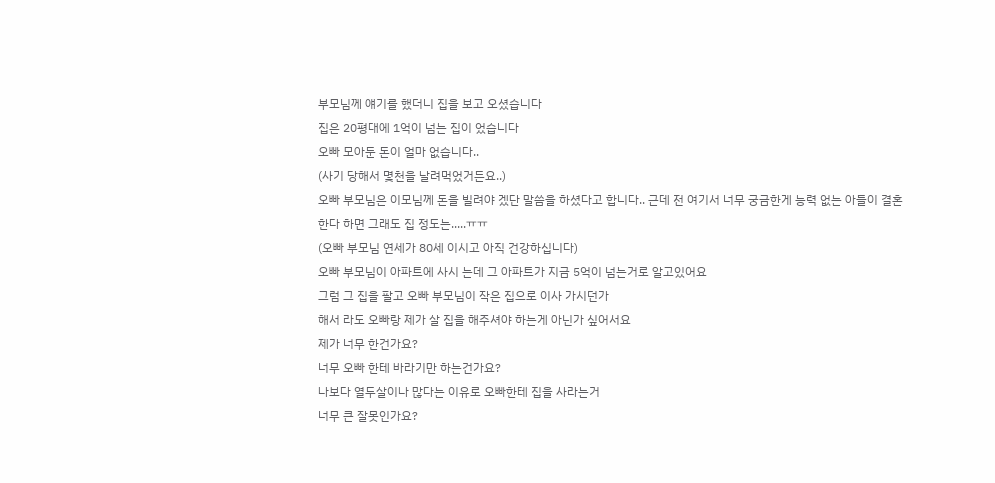부모님께 얘기를 했더니 집을 보고 오셨습니다
집은 20평대에 1억이 넘는 집이 었습니다
오빠 모아둔 돈이 얼마 없습니다..
(사기 당해서 몇천을 날려먹었거든요..)
오빠 부모님은 이모님께 돈을 빌려야 겠단 말씀을 하셨다고 합니다.. 근데 전 여기서 너무 궁금한게 능력 없는 아들이 결혼
한다 하면 그래도 집 정도는.....ㅠㅠ
(오빠 부모님 연세가 80세 이시고 아직 건강하십니다)
오빠 부모님이 아파트에 사시 는데 그 아파트가 지금 5억이 넘는거로 알고있어요
그럼 그 집을 팔고 오빠 부모님이 작은 집으로 이사 가시던가
해서 라도 오빠랑 제가 살 집을 해주셔야 하는게 아닌가 싶어서요
제가 너무 한건가요?
너무 오빠 한테 바라기만 하는건가요?
나보다 열두살이나 많다는 이유로 오빠한테 집을 사라는거
너무 큰 잘못인가요?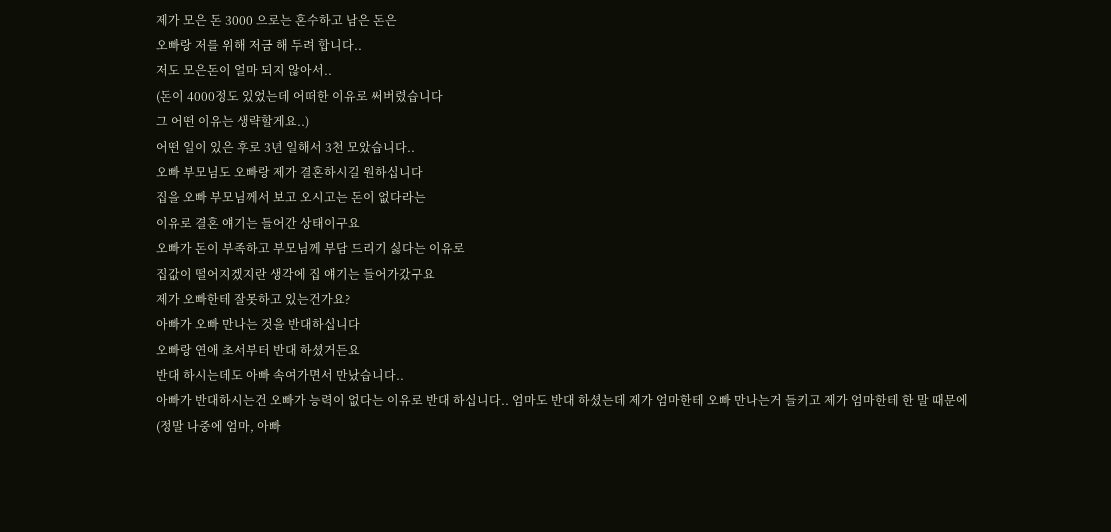제가 모은 돈 3000 으로는 혼수하고 남은 돈은
오빠랑 저를 위해 저금 해 두려 합니다..
저도 모은돈이 얼마 되지 않아서..
(돈이 4000정도 있었는데 어떠한 이유로 써버렸습니다
그 어떤 이유는 생략할게요..)
어떤 일이 있은 후로 3년 일해서 3천 모았습니다..
오빠 부모님도 오빠랑 제가 결혼하시길 원하십니다
집을 오빠 부모님께서 보고 오시고는 돈이 없다라는
이유로 결혼 얘기는 들어간 상태이구요
오빠가 돈이 부족하고 부모님께 부담 드리기 싫다는 이유로
집값이 떨어지겠지란 생각에 집 얘기는 들어가갔구요
제가 오빠한테 잘못하고 있는건가요?
아빠가 오빠 만나는 것을 반대하십니다
오빠랑 연애 초서부터 반대 하셨거든요
반대 하시는데도 아빠 속여가면서 만났습니다..
아빠가 반대하시는건 오빠가 능력이 없다는 이유로 반대 하십니다.. 엄마도 반대 하셨는데 제가 엄마한테 오빠 만나는거 들키고 제가 엄마한테 한 말 때문에
(정말 나중에 엄마, 아빠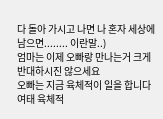다 돌아 가시고 나면 나 혼자 세상에
남으면........ 이란말..)
엄마는 이제 오빠랑 만나는거 크게 반대하시진 않으세요
오빠는 지금 육체적이 일을 합니다
여태 육체적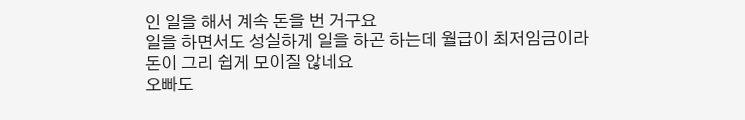인 일을 해서 계속 돈을 번 거구요
일을 하면서도 성실하게 일을 하곤 하는데 월급이 최저임금이라
돈이 그리 쉽게 모이질 않네요
오빠도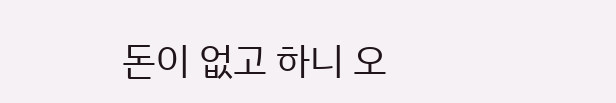돈이 없고 하니 오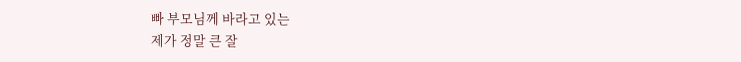빠 부모님께 바라고 있는
제가 정말 큰 잘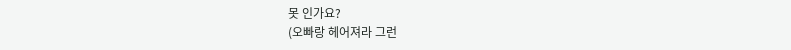못 인가요?
(오빠랑 헤어져라 그런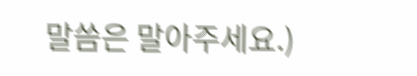말씀은 말아주세요.)